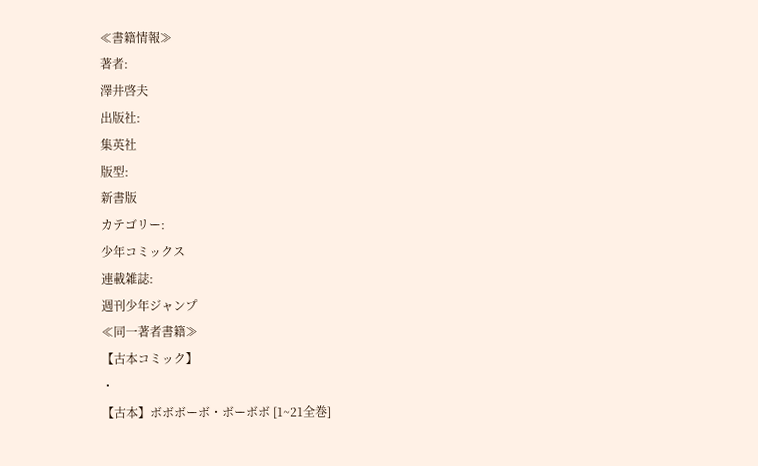≪書籍情報≫
著者:
澤井啓夫
出版社:
集英社
版型:
新書版
カテゴリー:
少年コミックス
連載雑誌:
週刊少年ジャンプ
≪同一著者書籍≫
【古本コミック】
・
【古本】ボボボーボ・ボーボボ [1~21全巻]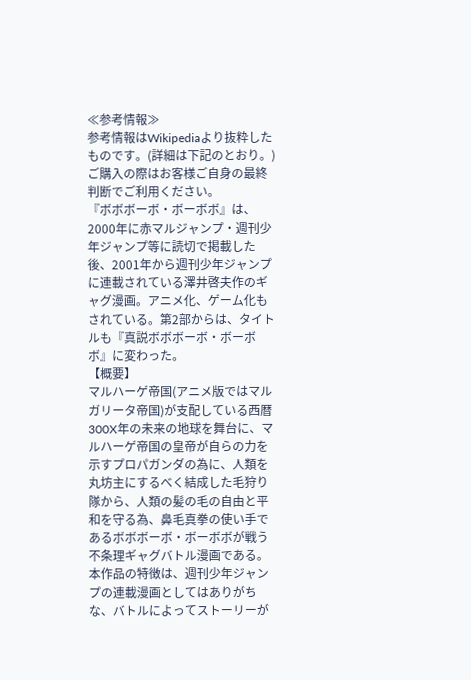≪参考情報≫
参考情報はWikipediaより抜粋したものです。(詳細は下記のとおり。)
ご購入の際はお客様ご自身の最終判断でご利用ください。
『ボボボーボ・ボーボボ』は、2000年に赤マルジャンプ・週刊少年ジャンプ等に読切で掲載した後、2001年から週刊少年ジャンプに連載されている澤井啓夫作のギャグ漫画。アニメ化、ゲーム化もされている。第2部からは、タイトルも『真説ボボボーボ・ボーボボ』に変わった。
【概要】
マルハーゲ帝国(アニメ版ではマルガリータ帝国)が支配している西暦300X年の未来の地球を舞台に、マルハーゲ帝国の皇帝が自らの力を示すプロパガンダの為に、人類を丸坊主にするべく結成した毛狩り隊から、人類の髪の毛の自由と平和を守る為、鼻毛真拳の使い手であるボボボーボ・ボーボボが戦う不条理ギャグバトル漫画である。
本作品の特徴は、週刊少年ジャンプの連載漫画としてはありがちな、バトルによってストーリーが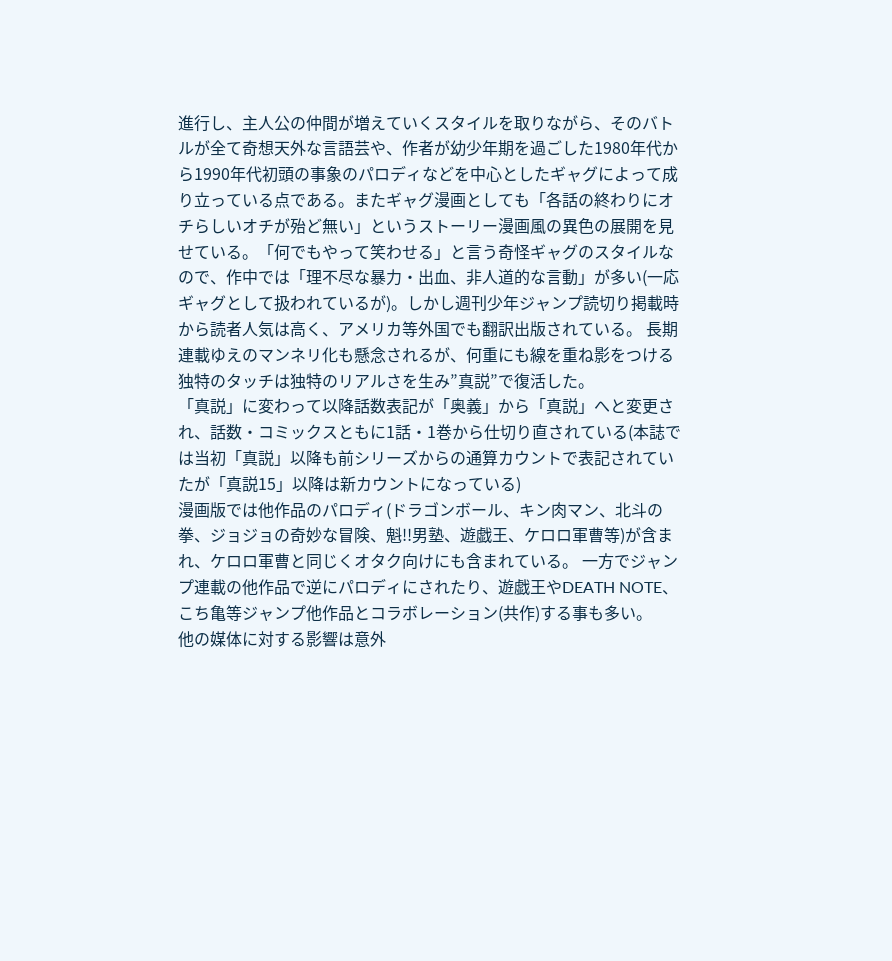進行し、主人公の仲間が増えていくスタイルを取りながら、そのバトルが全て奇想天外な言語芸や、作者が幼少年期を過ごした1980年代から1990年代初頭の事象のパロディなどを中心としたギャグによって成り立っている点である。またギャグ漫画としても「各話の終わりにオチらしいオチが殆ど無い」というストーリー漫画風の異色の展開を見せている。「何でもやって笑わせる」と言う奇怪ギャグのスタイルなので、作中では「理不尽な暴力・出血、非人道的な言動」が多い(一応ギャグとして扱われているが)。しかし週刊少年ジャンプ読切り掲載時から読者人気は高く、アメリカ等外国でも翻訳出版されている。 長期連載ゆえのマンネリ化も懸念されるが、何重にも線を重ね影をつける独特のタッチは独特のリアルさを生み”真説”で復活した。
「真説」に変わって以降話数表記が「奥義」から「真説」へと変更され、話数・コミックスともに1話・1巻から仕切り直されている(本誌では当初「真説」以降も前シリーズからの通算カウントで表記されていたが「真説15」以降は新カウントになっている)
漫画版では他作品のパロディ(ドラゴンボール、キン肉マン、北斗の拳、ジョジョの奇妙な冒険、魁!!男塾、遊戯王、ケロロ軍曹等)が含まれ、ケロロ軍曹と同じくオタク向けにも含まれている。 一方でジャンプ連載の他作品で逆にパロディにされたり、遊戯王やDEATH NOTE、こち亀等ジャンプ他作品とコラボレーション(共作)する事も多い。
他の媒体に対する影響は意外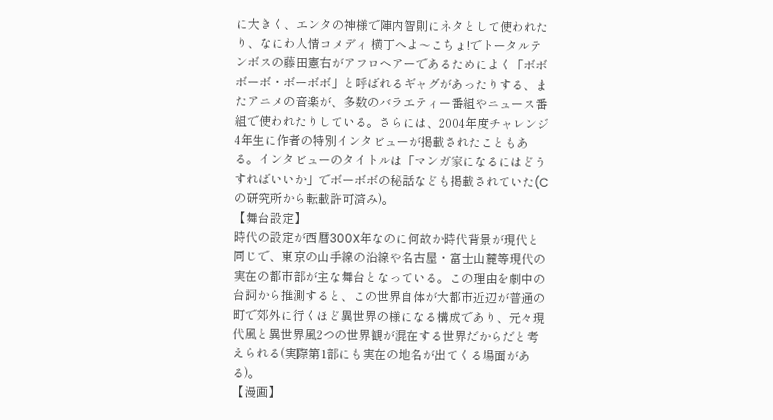に大きく、エンタの神様で陣内智則にネタとして使われたり、なにわ人情コメディ 横丁へよ〜こちょ!でトータルテンボスの藤田憲右がアフロヘアーであるためによく「ボボボーボ・ボーボボ」と呼ばれるギャグがあったりする、またアニメの音楽が、多数のバラエティー番組やニュース番組で使われたりしている。さらには、2004年度チャレンジ4年生に作者の特別インタビューが掲載されたこともある。インタビューのタイトルは「マンガ家になるにはどうすればいいか」でボーボボの秘話なども掲載されていた(Cの研究所から転載許可済み)。
【舞台設定】
時代の設定が西暦300X年なのに何故か時代背景が現代と同じで、東京の山手線の沿線や名古屋・富士山麓等現代の実在の都市部が主な舞台となっている。この理由を劇中の台詞から推測すると、この世界自体が大都市近辺が普通の町で郊外に行くほど異世界の様になる構成であり、元々現代風と異世界風2つの世界観が混在する世界だからだと考えられる(実際第1部にも実在の地名が出てくる場面がある)。
【漫画】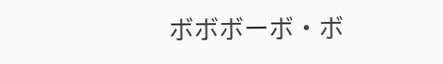ボボボーボ・ボ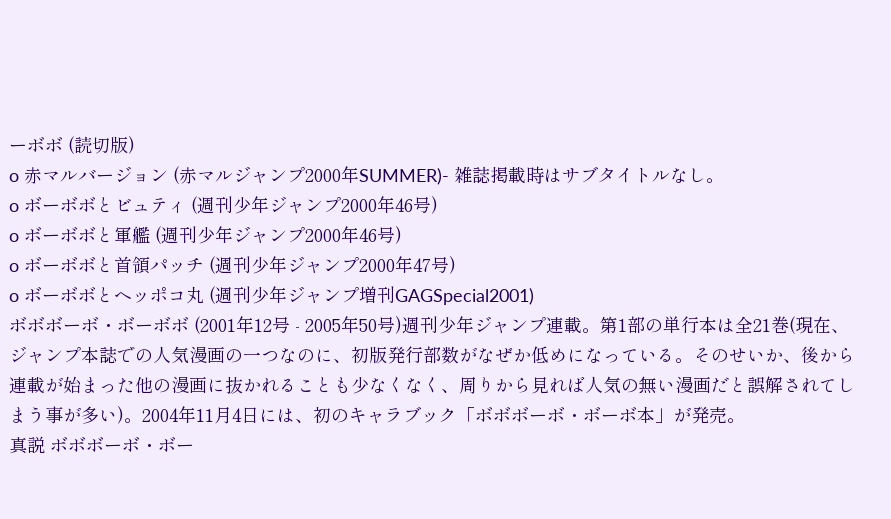ーボボ (読切版)
o 赤マルバージョン (赤マルジャンプ2000年SUMMER)- 雑誌掲載時はサブタイトルなし。
o ボーボボとビュティ (週刊少年ジャンプ2000年46号)
o ボーボボと軍艦 (週刊少年ジャンプ2000年46号)
o ボーボボと首領パッチ (週刊少年ジャンプ2000年47号)
o ボーボボとヘッポコ丸 (週刊少年ジャンプ増刊GAGSpecial2001)
ボボボーボ・ボーボボ (2001年12号 - 2005年50号)週刊少年ジャンプ連載。第1部の単行本は全21巻(現在、ジャンプ本誌での人気漫画の一つなのに、初版発行部数がなぜか低めになっている。そのせいか、後から連載が始まった他の漫画に抜かれることも少なくなく、周りから見れば人気の無い漫画だと誤解されてしまう事が多い)。2004年11月4日には、初のキャラブック「ボボボーボ・ボーボ本」が発売。
真説 ボボボーボ・ボー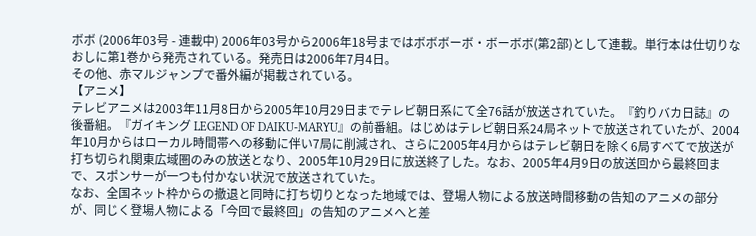ボボ (2006年03号 - 連載中) 2006年03号から2006年18号まではボボボーボ・ボーボボ(第2部)として連載。単行本は仕切りなおしに第1巻から発売されている。発売日は2006年7月4日。
その他、赤マルジャンプで番外編が掲載されている。
【アニメ】
テレビアニメは2003年11月8日から2005年10月29日までテレビ朝日系にて全76話が放送されていた。『釣りバカ日誌』の後番組。『ガイキング LEGEND OF DAIKU-MARYU』の前番組。はじめはテレビ朝日系24局ネットで放送されていたが、2004年10月からはローカル時間帯への移動に伴い7局に削減され、さらに2005年4月からはテレビ朝日を除く6局すべてで放送が打ち切られ関東広域圏のみの放送となり、2005年10月29日に放送終了した。なお、2005年4月9日の放送回から最終回まで、スポンサーが一つも付かない状況で放送されていた。
なお、全国ネット枠からの撤退と同時に打ち切りとなった地域では、登場人物による放送時間移動の告知のアニメの部分が、同じく登場人物による「今回で最終回」の告知のアニメへと差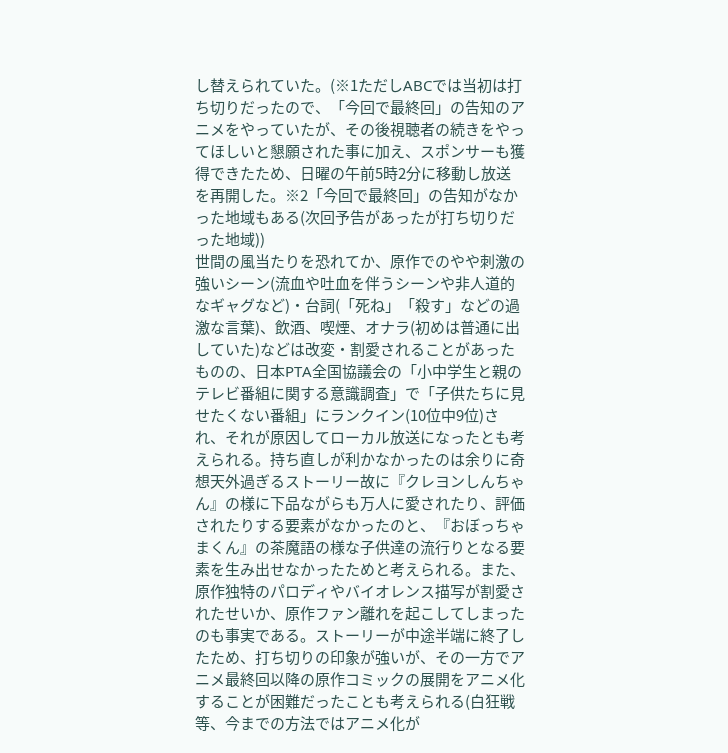し替えられていた。(※1ただしABCでは当初は打ち切りだったので、「今回で最終回」の告知のアニメをやっていたが、その後視聴者の続きをやってほしいと懇願された事に加え、スポンサーも獲得できたため、日曜の午前5時2分に移動し放送を再開した。※2「今回で最終回」の告知がなかった地域もある(次回予告があったが打ち切りだった地域))
世間の風当たりを恐れてか、原作でのやや刺激の強いシーン(流血や吐血を伴うシーンや非人道的なギャグなど)・台詞(「死ね」「殺す」などの過激な言葉)、飲酒、喫煙、オナラ(初めは普通に出していた)などは改変・割愛されることがあったものの、日本PTA全国協議会の「小中学生と親のテレビ番組に関する意識調査」で「子供たちに見せたくない番組」にランクイン(10位中9位)され、それが原因してローカル放送になったとも考えられる。持ち直しが利かなかったのは余りに奇想天外過ぎるストーリー故に『クレヨンしんちゃん』の様に下品ながらも万人に愛されたり、評価されたりする要素がなかったのと、『おぼっちゃまくん』の茶魔語の様な子供達の流行りとなる要素を生み出せなかったためと考えられる。また、原作独特のパロディやバイオレンス描写が割愛されたせいか、原作ファン離れを起こしてしまったのも事実である。ストーリーが中途半端に終了したため、打ち切りの印象が強いが、その一方でアニメ最終回以降の原作コミックの展開をアニメ化することが困難だったことも考えられる(白狂戦等、今までの方法ではアニメ化が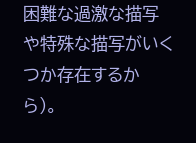困難な過激な描写や特殊な描写がいくつか存在するから)。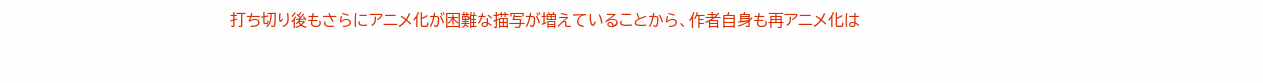打ち切り後もさらにアニメ化が困難な描写が増えていることから、作者自身も再アニメ化は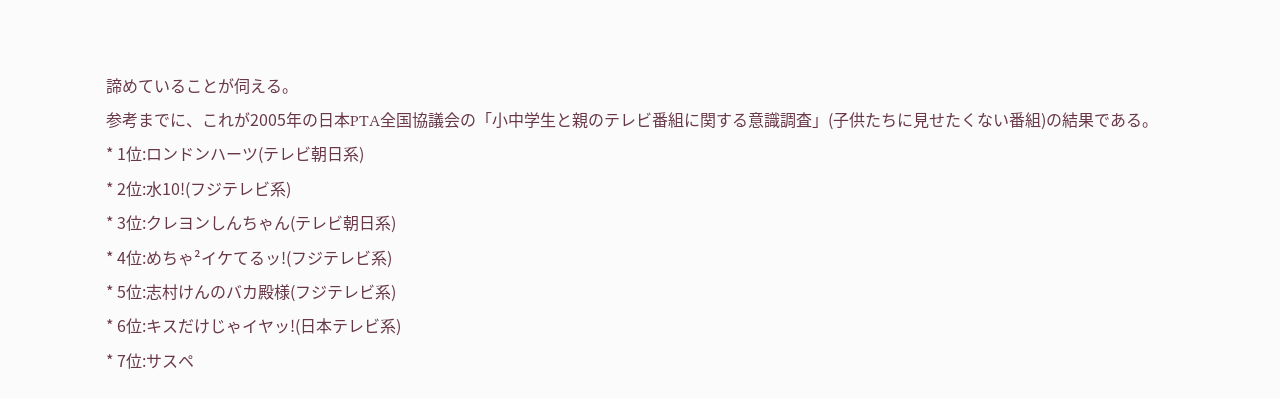諦めていることが伺える。
参考までに、これが2005年の日本PTA全国協議会の「小中学生と親のテレビ番組に関する意識調査」(子供たちに見せたくない番組)の結果である。
* 1位:ロンドンハーツ(テレビ朝日系)
* 2位:水10!(フジテレビ系)
* 3位:クレヨンしんちゃん(テレビ朝日系)
* 4位:めちゃ²イケてるッ!(フジテレビ系)
* 5位:志村けんのバカ殿様(フジテレビ系)
* 6位:キスだけじゃイヤッ!(日本テレビ系)
* 7位:サスペ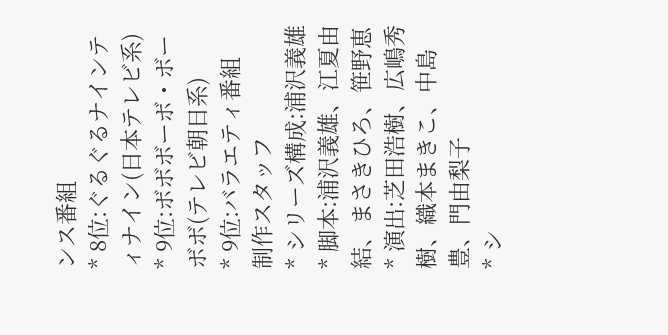ンス番組
* 8位:ぐるぐるナインティナイン(日本テレビ系)
* 9位:ボボボーボ・ボーボボ(テレビ朝日系)
* 9位:バラエティ番組
制作スタッフ
* シリーズ構成:浦沢義雄
* 脚本:浦沢義雄、江夏由結、まさきひろ、笹野恵
* 演出:芝田浩樹、広嶋秀樹、織本まきこ、中島豊、門由梨子
* シ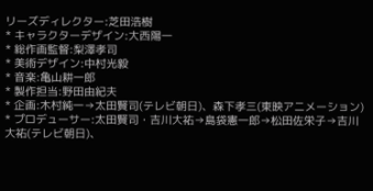リーズディレクター:芝田浩樹
* キャラクターデザイン:大西陽一
* 総作画監督:梨澤孝司
* 美術デザイン:中村光毅
* 音楽:亀山耕一郎
* 製作担当:野田由紀夫
* 企画:木村純一→太田賢司(テレビ朝日)、森下孝三(東映アニメーション)
* プロデューサー:太田賢司・吉川大祐→島袋憲一郎→松田佐栄子→吉川大祐(テレビ朝日)、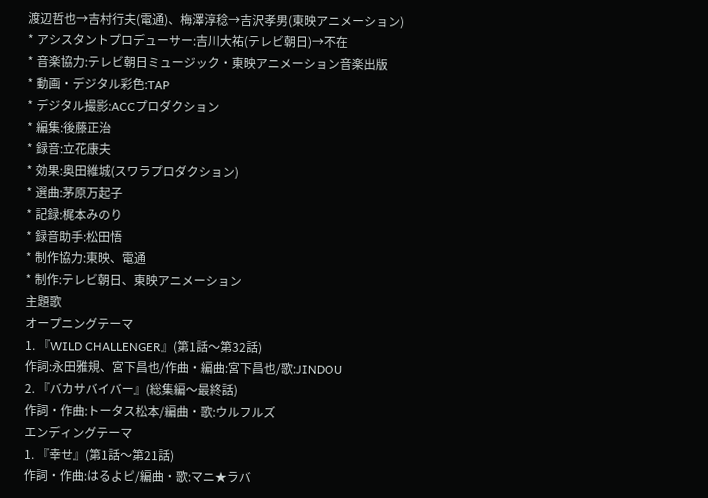渡辺哲也→吉村行夫(電通)、梅澤淳稔→吉沢孝男(東映アニメーション)
* アシスタントプロデューサー:吉川大祐(テレビ朝日)→不在
* 音楽協力:テレビ朝日ミュージック・東映アニメーション音楽出版
* 動画・デジタル彩色:TAP
* デジタル撮影:ACCプロダクション
* 編集:後藤正治
* 録音:立花康夫
* 効果:奥田維城(スワラプロダクション)
* 選曲:茅原万起子
* 記録:梶本みのり
* 録音助手:松田悟
* 制作協力:東映、電通
* 制作:テレビ朝日、東映アニメーション
主題歌
オープニングテーマ
1. 『WILD CHALLENGER』(第1話〜第32話)
作詞:永田雅規、宮下昌也/作曲・編曲:宮下昌也/歌:JINDOU
2. 『バカサバイバー』(総集編〜最終話)
作詞・作曲:トータス松本/編曲・歌:ウルフルズ
エンディングテーマ
1. 『幸せ』(第1話〜第21話)
作詞・作曲:はるよピ/編曲・歌:マニ★ラバ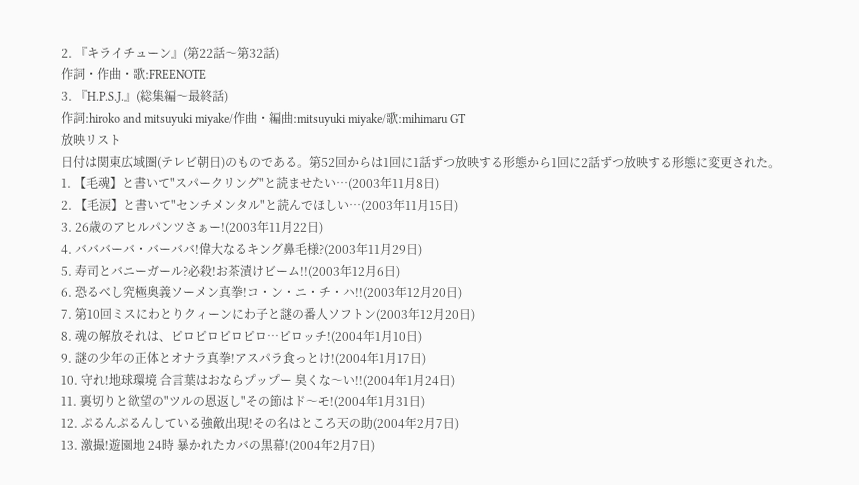2. 『キライチューン』(第22話〜第32話)
作詞・作曲・歌:FREENOTE
3. 『H.P.S.J.』(総集編〜最終話)
作詞:hiroko and mitsuyuki miyake/作曲・編曲:mitsuyuki miyake/歌:mihimaru GT
放映リスト
日付は関東広域圏(テレビ朝日)のものである。第52回からは1回に1話ずつ放映する形態から1回に2話ずつ放映する形態に変更された。
1. 【毛魂】と書いて"スパークリング"と読ませたい…(2003年11月8日)
2. 【毛涙】と書いて"センチメンタル"と読んでほしい…(2003年11月15日)
3. 26歳のアヒルパンツさぁー!(2003年11月22日)
4. バババーバ・バーババ!偉大なるキング鼻毛様?(2003年11月29日)
5. 寿司とバニーガール?必殺!お茶漬けビーム!!(2003年12月6日)
6. 恐るべし究極奥義ソーメン真拳!コ・ン・ニ・チ・ハ!!(2003年12月20日)
7. 第10回ミスにわとりクィーンにわ子と謎の番人ソフトン(2003年12月20日)
8. 魂の解放それは、ピロピロピロピロ…ピロッチ!(2004年1月10日)
9. 謎の少年の正体とオナラ真拳!アスパラ食っとけ!(2004年1月17日)
10. 守れ!地球環境 合言葉はおならプップー 臭くな〜い!!(2004年1月24日)
11. 裏切りと欲望の"ツルの恩返し"その節はド〜モ!(2004年1月31日)
12. ぷるんぷるんしている強敵出現!その名はところ天の助(2004年2月7日)
13. 激撮!遊園地 24時 暴かれたカバの黒幕!(2004年2月7日)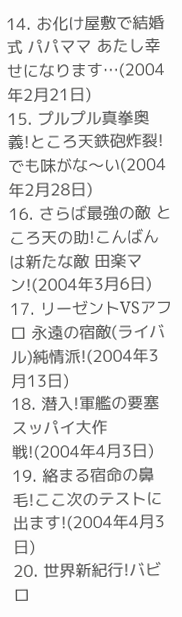14. お化け屋敷で結婚式 パパママ あたし幸せになります…(2004年2月21日)
15. プルプル真拳奥義!ところ天鉄砲炸裂!でも味がな〜い(2004年2月28日)
16. さらば最強の敵 ところ天の助!こんばんは新たな敵 田楽マン!(2004年3月6日)
17. リーゼントVSアフロ 永遠の宿敵(ライバル)純情派!(2004年3月13日)
18. 潜入!軍艦の要塞 スッパイ大作戦!(2004年4月3日)
19. 絡まる宿命の鼻毛!ここ次のテストに出ます!(2004年4月3日)
20. 世界新紀行!バビロ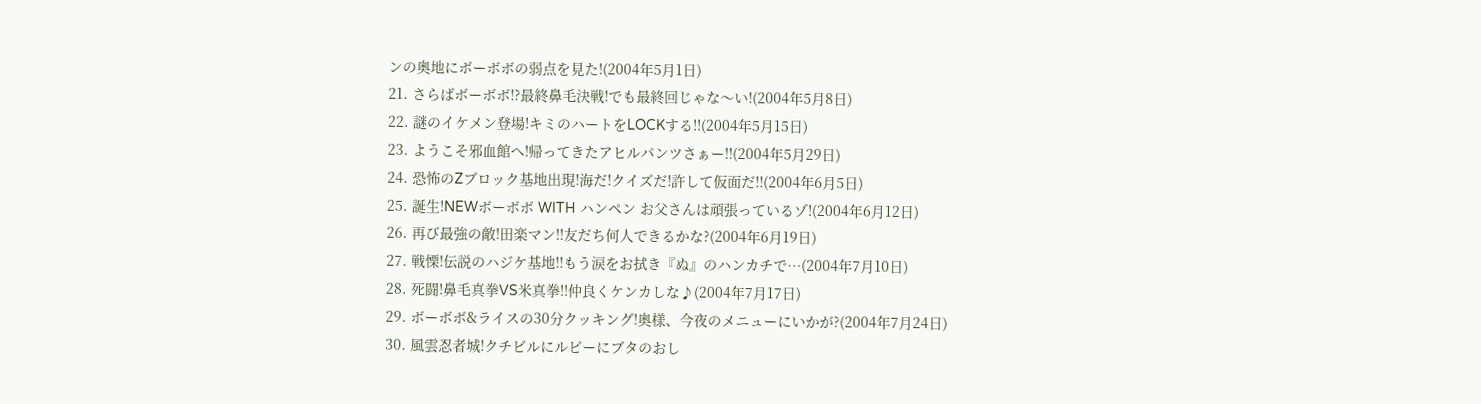ンの奥地にボーボボの弱点を見た!(2004年5月1日)
21. さらばボーボボ!?最終鼻毛決戦!でも最終回じゃな〜い!(2004年5月8日)
22. 謎のイケメン登場!キミのハートをLOCKする!!(2004年5月15日)
23. ようこそ邪血館へ!帰ってきたアヒルパンツさぁー!!(2004年5月29日)
24. 恐怖のZブロック基地出現!海だ!クイズだ!許して仮面だ!!(2004年6月5日)
25. 誕生!NEWボーボボ WITH ハンペン お父さんは頑張っているゾ!(2004年6月12日)
26. 再び最強の敵!田楽マン!!友だち何人できるかな?(2004年6月19日)
27. 戦慄!伝説のハジケ基地!!もう涙をお拭き『ぬ』のハンカチで…(2004年7月10日)
28. 死闘!鼻毛真拳VS米真拳!!仲良くケンカしな♪(2004年7月17日)
29. ボーボボ&ライスの30分クッキング!奥様、今夜のメニューにいかが?(2004年7月24日)
30. 風雲忍者城!クチビルにルビーにブタのおし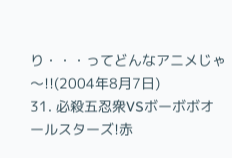り・・・ってどんなアニメじゃ〜!!(2004年8月7日)
31. 必殺五忍衆VSボーボボオールスターズ!赤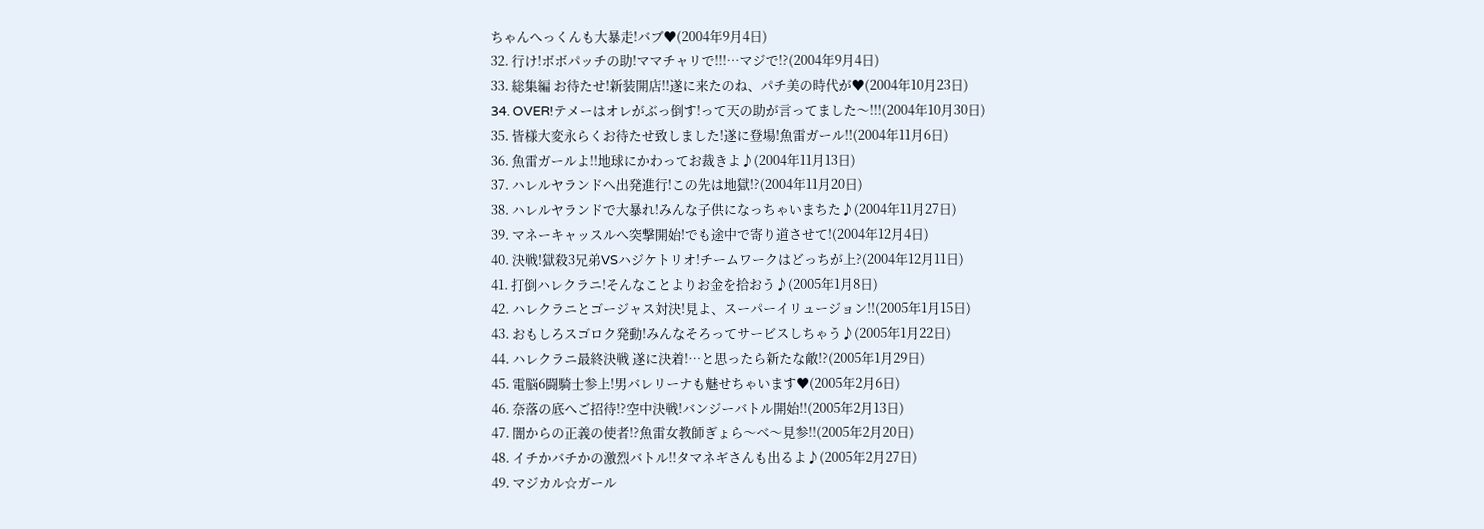ちゃんへっくんも大暴走!バブ♥(2004年9月4日)
32. 行け!ボボパッチの助!ママチャリで!!!…マジで!?(2004年9月4日)
33. 総集編 お待たせ!新装開店!!遂に来たのね、パチ美の時代が♥(2004年10月23日)
34. OVER!テメーはオレがぶっ倒す!って天の助が言ってました〜!!!(2004年10月30日)
35. 皆様大変永らくお待たせ致しました!遂に登場!魚雷ガール!!(2004年11月6日)
36. 魚雷ガールよ!!地球にかわってお裁きよ♪(2004年11月13日)
37. ハレルヤランドへ出発進行!この先は地獄!?(2004年11月20日)
38. ハレルヤランドで大暴れ!みんな子供になっちゃいまちた♪(2004年11月27日)
39. マネーキャッスルへ突撃開始!でも途中で寄り道させて!(2004年12月4日)
40. 決戦!獄殺3兄弟VSハジケトリオ!チームワークはどっちが上?(2004年12月11日)
41. 打倒ハレクラニ!そんなことよりお金を拾おう♪(2005年1月8日)
42. ハレクラニとゴージャス対決!見よ、スーパーイリュージョン!!(2005年1月15日)
43. おもしろスゴロク発動!みんなそろってサービスしちゃう♪(2005年1月22日)
44. ハレクラニ最終決戦 遂に決着!…と思ったら新たな敵!?(2005年1月29日)
45. 電脳6闘騎士参上!男バレリーナも魅せちゃいます♥(2005年2月6日)
46. 奈落の底へご招待!?空中決戦!バンジーバトル開始!!(2005年2月13日)
47. 闇からの正義の使者!?魚雷女教師ぎょら〜べ〜見参!!(2005年2月20日)
48. イチかバチかの激烈バトル!!タマネギさんも出るよ♪(2005年2月27日)
49. マジカル☆ガール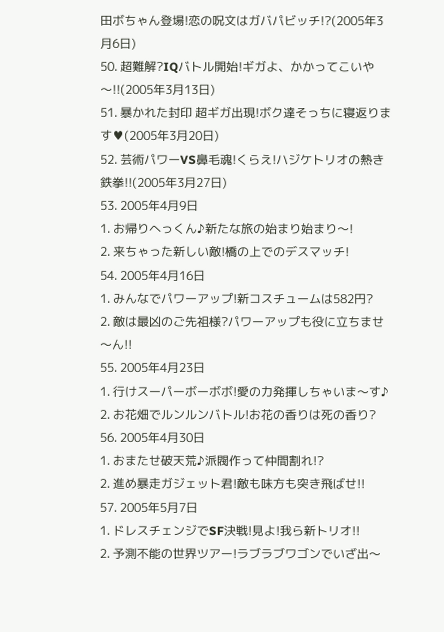田ボちゃん登場!恋の呪文はガバパビッチ!?(2005年3月6日)
50. 超難解?IQバトル開始!ギガよ、かかってこいや〜!!(2005年3月13日)
51. 暴かれた封印 超ギガ出現!ボク達そっちに寝返ります♥(2005年3月20日)
52. 芸術パワーVS鼻毛魂!くらえ!ハジケトリオの熱き鉄拳!!(2005年3月27日)
53. 2005年4月9日
1. お帰りへっくん♪新たな旅の始まり始まり〜!
2. 来ちゃった新しい敵!橋の上でのデスマッチ!
54. 2005年4月16日
1. みんなでパワーアップ!新コスチュームは582円?
2. 敵は最凶のご先祖様?パワーアップも役に立ちませ〜ん!!
55. 2005年4月23日
1. 行けスーパーボーボボ!愛の力発揮しちゃいま〜す♪
2. お花畑でルンルンバトル!お花の香りは死の香り?
56. 2005年4月30日
1. おまたせ破天荒♪派閥作って仲間割れ!?
2. 進め暴走ガジェット君!敵も味方も突き飛ばせ!!
57. 2005年5月7日
1. ドレスチェンジでSF決戦!見よ!我ら新トリオ!!
2. 予測不能の世界ツアー!ラブラブワゴンでいざ出〜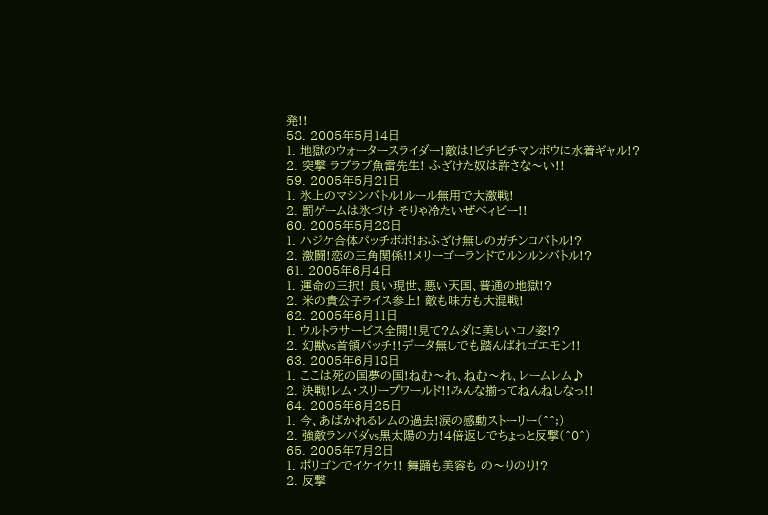発!!
58. 2005年5月14日
1. 地獄のウォータースライダー!敵は!ピチピチマンボウに水着ギャル!?
2. 突撃 ラブラブ魚雷先生! ふざけた奴は許さな〜い!!
59. 2005年5月21日
1. 氷上のマシンバトル!ルール無用で大激戦!
2. 罰ゲームは氷づけ そりゃ冷たいぜベィビー!!
60. 2005年5月28日
1. ハジケ合体パッチボボ!おふざけ無しのガチンコバトル!?
2. 激闘!恋の三角関係!!メリーゴーランドでルンルンバトル!?
61. 2005年6月4日
1. 運命の三択! 良い現世、悪い天国、普通の地獄!?
2. 米の貴公子ライス参上! 敵も味方も大混戦!
62. 2005年6月11日
1. ウルトラサービス全開!!見て?ムダに美しいコノ姿!?
2. 幻獣vs首領パッチ!!データ無しでも踏んばれゴエモン!!
63. 2005年6月18日
1. ここは死の国夢の国!ねむ〜れ、ねむ〜れ、レームレム♪
2. 決戦!レム・スリープワールド!!みんな揃ってねんねしなっ!!
64. 2005年6月25日
1. 今、あばかれるレムの過去!涙の感動ストーリー(^^;)
2. 強敵ランバダvs黒太陽の力!4倍返しでちょっと反撃(^0^)
65. 2005年7月2日
1. ポリゴンでイケイケ!! 舞踊も美容も の〜りのり!?
2. 反撃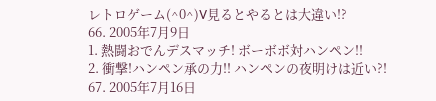レトロゲーム(^0^)V見るとやるとは大違い!?
66. 2005年7月9日
1. 熱闘おでんデスマッチ! ボーボボ対ハンペン!!
2. 衝撃!ハンペン承の力!! ハンペンの夜明けは近い?!
67. 2005年7月16日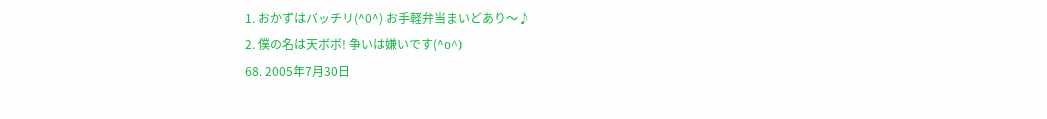1. おかずはバッチリ(^0^) お手軽弁当まいどあり〜♪
2. 僕の名は天ボボ! 争いは嫌いです(^o^)
68. 2005年7月30日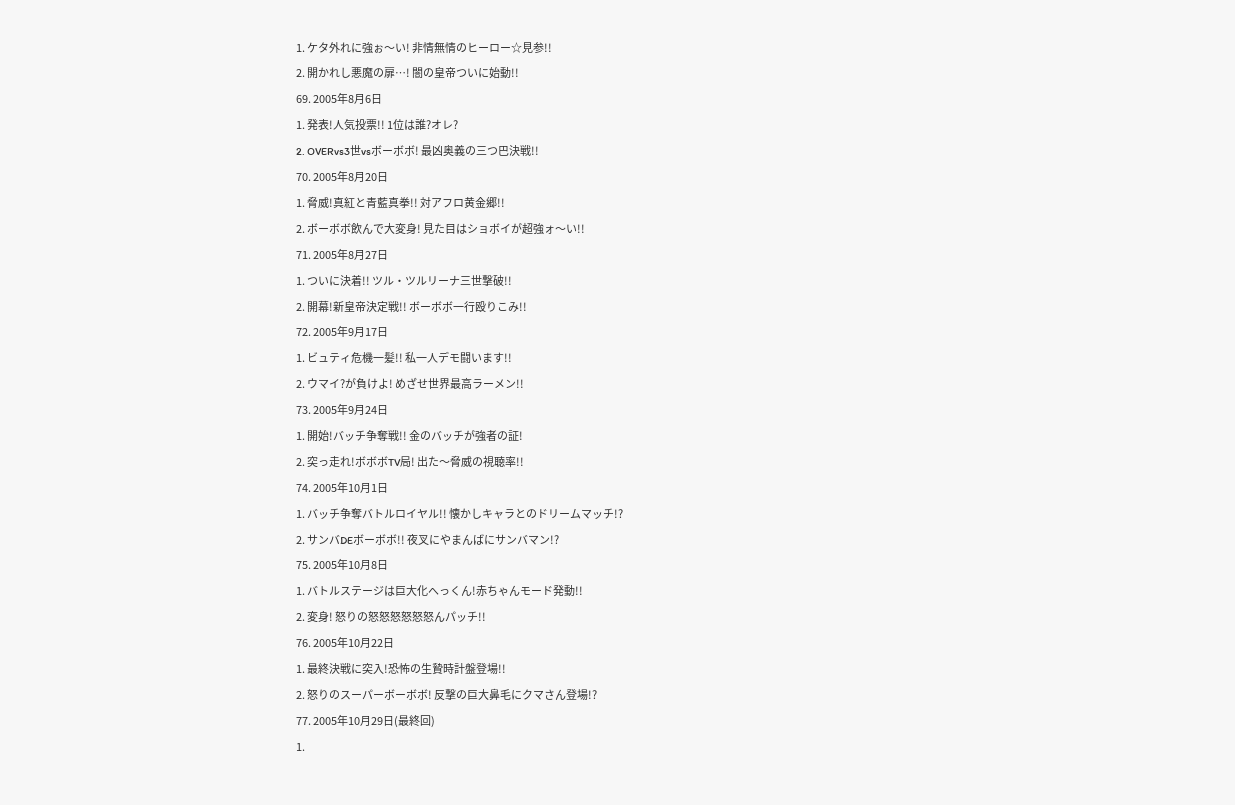1. ケタ外れに強ぉ〜い! 非情無情のヒーロー☆見参!!
2. 開かれし悪魔の扉…! 闇の皇帝ついに始動!!
69. 2005年8月6日
1. 発表!人気投票!! 1位は誰?オレ?
2. OVERvs3世vsボーボボ! 最凶奥義の三つ巴決戦!!
70. 2005年8月20日
1. 脅威!真紅と青藍真拳!! 対アフロ黄金郷!!
2. ボーボボ飲んで大変身! 見た目はショボイが超強ォ〜い!!
71. 2005年8月27日
1. ついに決着!! ツル・ツルリーナ三世撃破!!
2. 開幕!新皇帝決定戦!! ボーボボ一行殴りこみ!!
72. 2005年9月17日
1. ビュティ危機一髪!! 私一人デモ闘います!!
2. ウマイ?が負けよ! めざせ世界最高ラーメン!!
73. 2005年9月24日
1. 開始!バッチ争奪戦!! 金のバッチが強者の証!
2. 突っ走れ!ボボボTV局! 出た〜脅威の視聴率!!
74. 2005年10月1日
1. バッチ争奪バトルロイヤル!! 懐かしキャラとのドリームマッチ!?
2. サンバDEボーボボ!! 夜叉にやまんばにサンバマン!?
75. 2005年10月8日
1. バトルステージは巨大化へっくん!赤ちゃんモード発動!!
2. 変身! 怒りの怒怒怒怒怒怒んパッチ!!
76. 2005年10月22日
1. 最終決戦に突入!恐怖の生贄時計盤登場!!
2. 怒りのスーパーボーボボ! 反撃の巨大鼻毛にクマさん登場!?
77. 2005年10月29日(最終回)
1.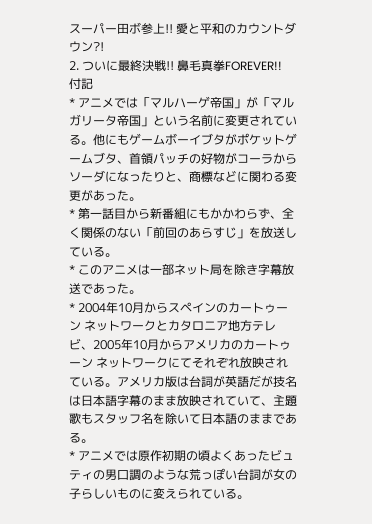スーパー田ボ参上!! 愛と平和のカウントダウン?!
2. ついに最終決戦!! 鼻毛真拳FOREVER!!
付記
* アニメでは「マルハーゲ帝国」が「マルガリータ帝国」という名前に変更されている。他にもゲームボーイブタがポケットゲームブタ、首領パッチの好物がコーラからソーダになったりと、商標などに関わる変更があった。
* 第一話目から新番組にもかかわらず、全く関係のない「前回のあらすじ」を放送している。
* このアニメは一部ネット局を除き字幕放送であった。
* 2004年10月からスペインのカートゥーン ネットワークとカタロニア地方テレビ、2005年10月からアメリカのカートゥーン ネットワークにてそれぞれ放映されている。アメリカ版は台詞が英語だが技名は日本語字幕のまま放映されていて、主題歌もスタッフ名を除いて日本語のままである。
* アニメでは原作初期の頃よくあったビュティの男口調のような荒っぽい台詞が女の子らしいものに変えられている。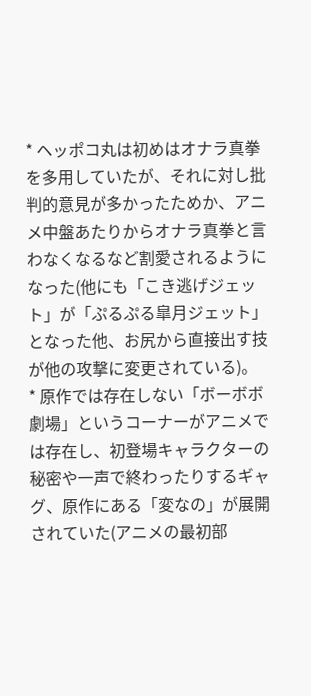* ヘッポコ丸は初めはオナラ真拳を多用していたが、それに対し批判的意見が多かったためか、アニメ中盤あたりからオナラ真拳と言わなくなるなど割愛されるようになった(他にも「こき逃げジェット」が「ぷるぷる皐月ジェット」となった他、お尻から直接出す技が他の攻撃に変更されている)。
* 原作では存在しない「ボーボボ劇場」というコーナーがアニメでは存在し、初登場キャラクターの秘密や一声で終わったりするギャグ、原作にある「変なの」が展開されていた(アニメの最初部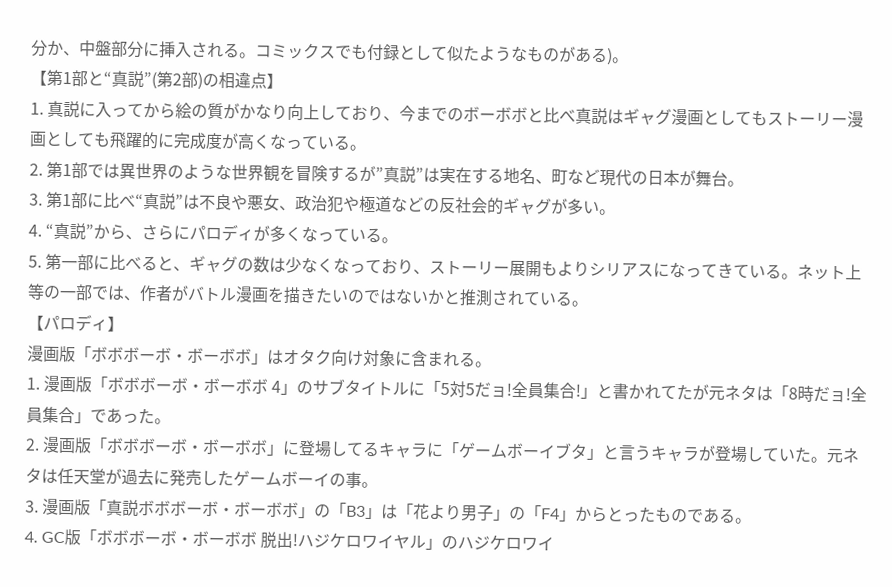分か、中盤部分に挿入される。コミックスでも付録として似たようなものがある)。
【第1部と“真説”(第2部)の相違点】
1. 真説に入ってから絵の質がかなり向上しており、今までのボーボボと比べ真説はギャグ漫画としてもストーリー漫画としても飛躍的に完成度が高くなっている。
2. 第1部では異世界のような世界観を冒険するが”真説”は実在する地名、町など現代の日本が舞台。
3. 第1部に比べ“真説”は不良や悪女、政治犯や極道などの反社会的ギャグが多い。
4. “真説”から、さらにパロディが多くなっている。
5. 第一部に比べると、ギャグの数は少なくなっており、ストーリー展開もよりシリアスになってきている。ネット上等の一部では、作者がバトル漫画を描きたいのではないかと推測されている。
【パロディ】
漫画版「ボボボーボ・ボーボボ」はオタク向け対象に含まれる。
1. 漫画版「ボボボーボ・ボーボボ 4」のサブタイトルに「5対5だョ!全員集合!」と書かれてたが元ネタは「8時だョ!全員集合」であった。
2. 漫画版「ボボボーボ・ボーボボ」に登場してるキャラに「ゲームボーイブタ」と言うキャラが登場していた。元ネタは任天堂が過去に発売したゲームボーイの事。
3. 漫画版「真説ボボボーボ・ボーボボ」の「B3」は「花より男子」の「F4」からとったものである。
4. GC版「ボボボーボ・ボーボボ 脱出!ハジケロワイヤル」のハジケロワイ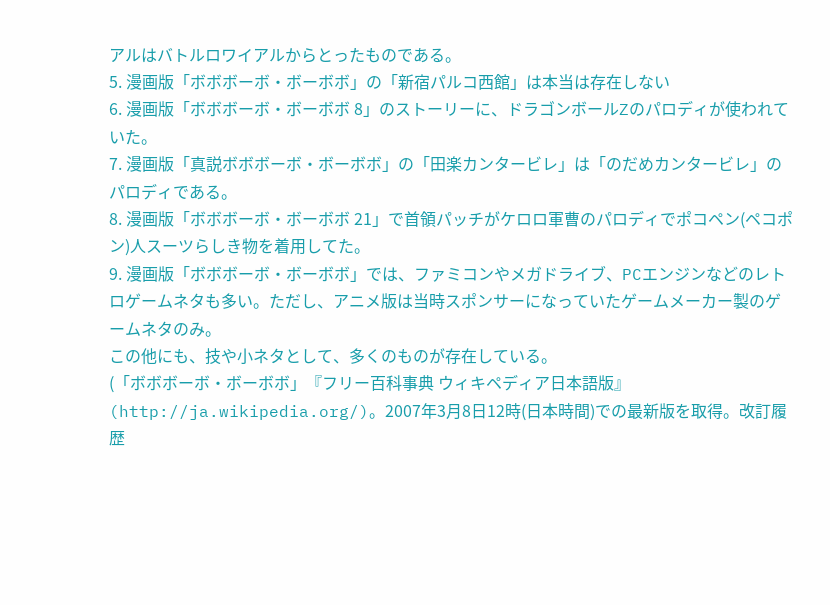アルはバトルロワイアルからとったものである。
5. 漫画版「ボボボーボ・ボーボボ」の「新宿パルコ西館」は本当は存在しない
6. 漫画版「ボボボーボ・ボーボボ 8」のストーリーに、ドラゴンボールZのパロディが使われていた。
7. 漫画版「真説ボボボーボ・ボーボボ」の「田楽カンタービレ」は「のだめカンタービレ」のパロディである。
8. 漫画版「ボボボーボ・ボーボボ 21」で首領パッチがケロロ軍曹のパロディでポコペン(ペコポン)人スーツらしき物を着用してた。
9. 漫画版「ボボボーボ・ボーボボ」では、ファミコンやメガドライブ、PCエンジンなどのレトロゲームネタも多い。ただし、アニメ版は当時スポンサーになっていたゲームメーカー製のゲームネタのみ。
この他にも、技や小ネタとして、多くのものが存在している。
(「ボボボーボ・ボーボボ」『フリー百科事典 ウィキペディア日本語版』(http://ja.wikipedia.org/)。2007年3月8日12時(日本時間)での最新版を取得。改訂履歴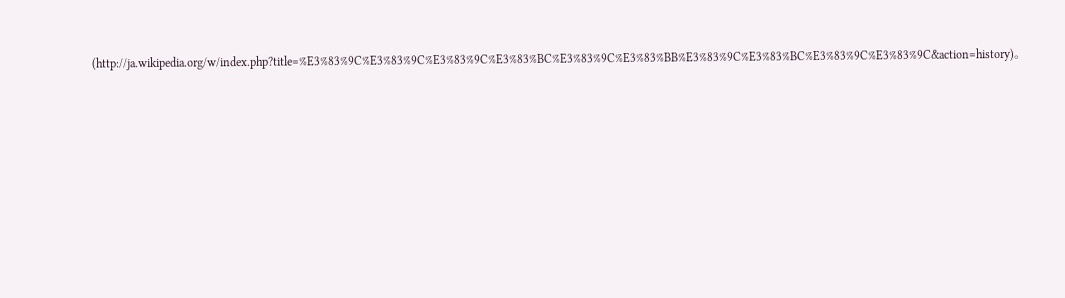(http://ja.wikipedia.org/w/index.php?title=%E3%83%9C%E3%83%9C%E3%83%9C%E3%83%BC%E3%83%9C%E3%83%BB%E3%83%9C%E3%83%BC%E3%83%9C%E3%83%9C&action=history)。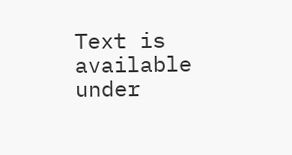Text is available under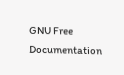GNU Free Documentation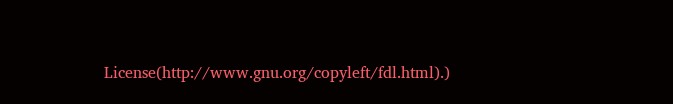License(http://www.gnu.org/copyleft/fdl.html).)